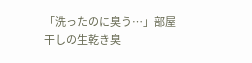「洗ったのに臭う…」部屋干しの生乾き臭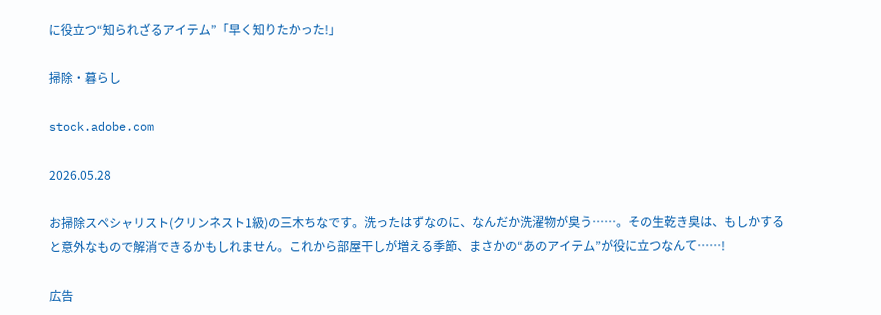に役立つ“知られざるアイテム”「早く知りたかった!」

掃除・暮らし

stock.adobe.com

2026.05.28

お掃除スペシャリスト(クリンネスト1級)の三木ちなです。洗ったはずなのに、なんだか洗濯物が臭う……。その生乾き臭は、もしかすると意外なもので解消できるかもしれません。これから部屋干しが増える季節、まさかの“あのアイテム”が役に立つなんて……!

広告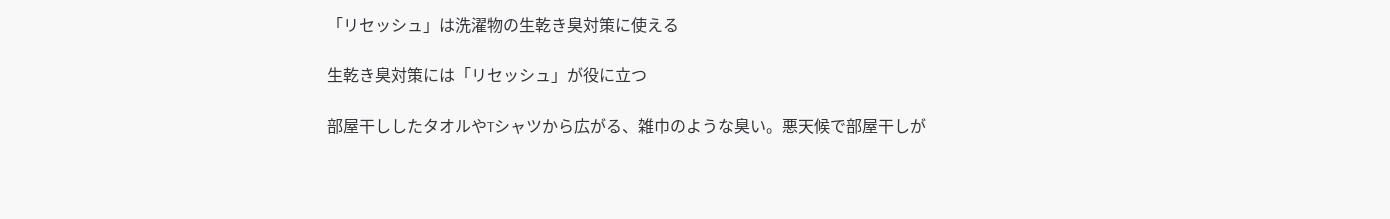「リセッシュ」は洗濯物の生乾き臭対策に使える

生乾き臭対策には「リセッシュ」が役に立つ

部屋干ししたタオルやTシャツから広がる、雑巾のような臭い。悪天候で部屋干しが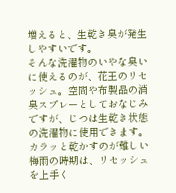増えると、生乾き臭が発生しやすいです。
そんな洗濯物のいやな臭いに使えるのが、花王のリセッシュ。空間や布製品の消臭スプレーとしておなじみですが、じつは生乾き状態の洗濯物に使用できます。
カラッと乾かすのが難しい梅雨の時期は、リセッシュを上手く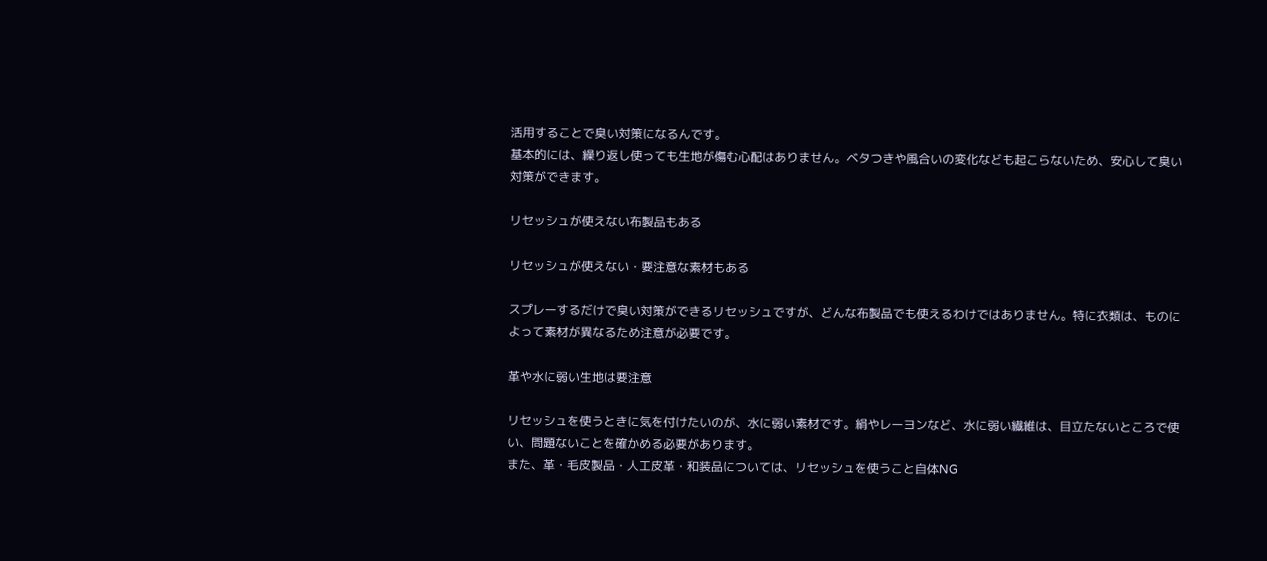活用することで臭い対策になるんです。
基本的には、繰り返し使っても生地が傷む心配はありません。ベタつきや風合いの変化なども起こらないため、安心して臭い対策ができます。

リセッシュが使えない布製品もある

リセッシュが使えない・要注意な素材もある

スプレーするだけで臭い対策ができるリセッシュですが、どんな布製品でも使えるわけではありません。特に衣類は、ものによって素材が異なるため注意が必要です。

革や水に弱い生地は要注意

リセッシュを使うときに気を付けたいのが、水に弱い素材です。絹やレーヨンなど、水に弱い繊維は、目立たないところで使い、問題ないことを確かめる必要があります。
また、革・毛皮製品・人工皮革・和装品については、リセッシュを使うこと自体NG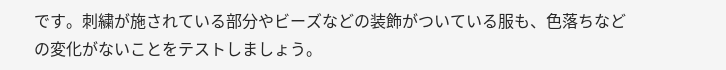です。刺繍が施されている部分やビーズなどの装飾がついている服も、色落ちなどの変化がないことをテストしましょう。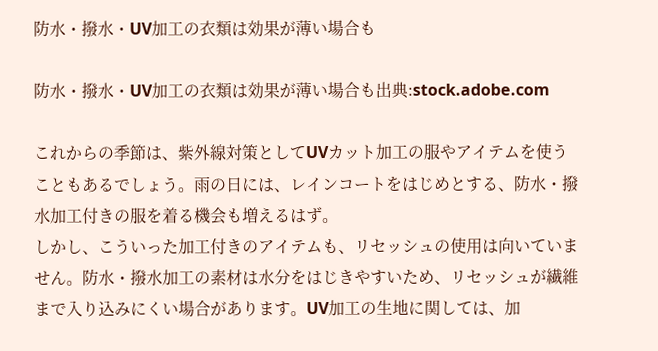防水・撥水・UV加工の衣類は効果が薄い場合も

防水・撥水・UV加工の衣類は効果が薄い場合も出典:stock.adobe.com

これからの季節は、紫外線対策としてUVカット加工の服やアイテムを使うこともあるでしょう。雨の日には、レインコートをはじめとする、防水・撥水加工付きの服を着る機会も増えるはず。
しかし、こういった加工付きのアイテムも、リセッシュの使用は向いていません。防水・撥水加工の素材は水分をはじきやすいため、リセッシュが繊維まで入り込みにくい場合があります。UV加工の生地に関しては、加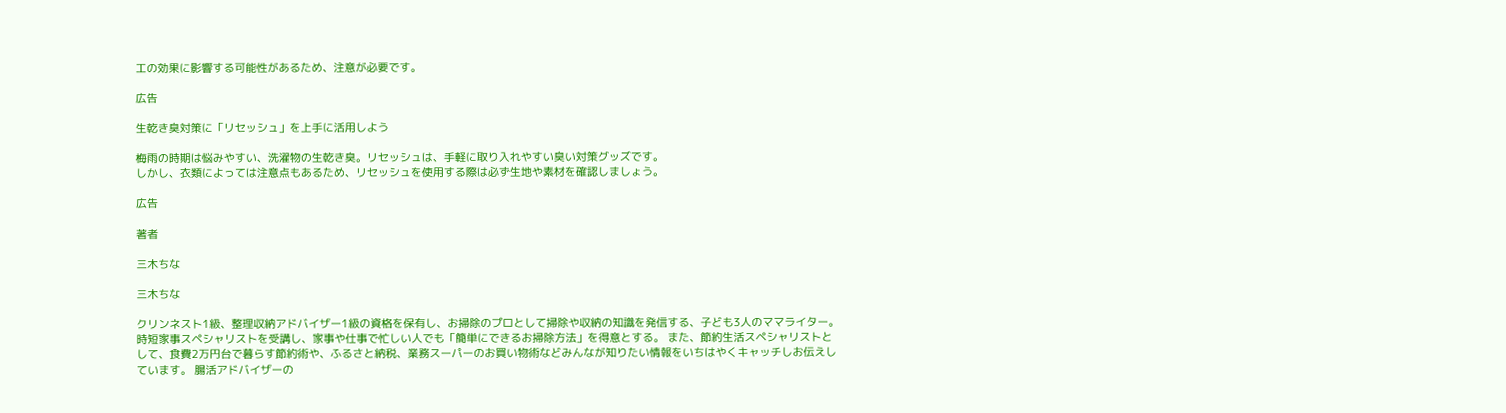工の効果に影響する可能性があるため、注意が必要です。

広告

生乾き臭対策に「リセッシュ」を上手に活用しよう

梅雨の時期は悩みやすい、洗濯物の生乾き臭。リセッシュは、手軽に取り入れやすい臭い対策グッズです。
しかし、衣類によっては注意点もあるため、リセッシュを使用する際は必ず生地や素材を確認しましょう。

広告

著者

三木ちな

三木ちな

クリンネスト1級、整理収納アドバイザー1級の資格を保有し、お掃除のプロとして掃除や収納の知識を発信する、子ども3人のママライター。時短家事スペシャリストを受講し、家事や仕事で忙しい人でも「簡単にできるお掃除方法」を得意とする。 また、節約生活スペシャリストとして、食費2万円台で暮らす節約術や、ふるさと納税、業務スーパーのお買い物術などみんなが知りたい情報をいちはやくキャッチしお伝えしています。 腸活アドバイザーの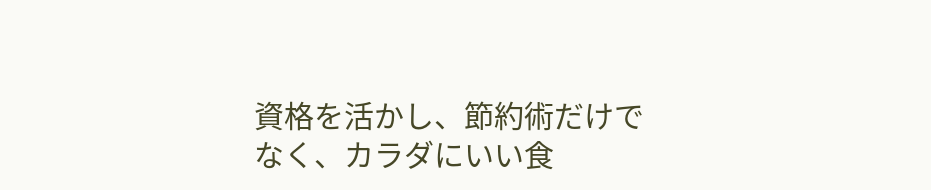資格を活かし、節約術だけでなく、カラダにいい食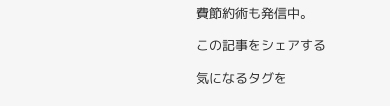費節約術も発信中。

この記事をシェアする

気になるタグを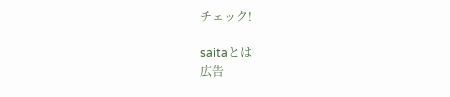チェック!

saitaとは
広告